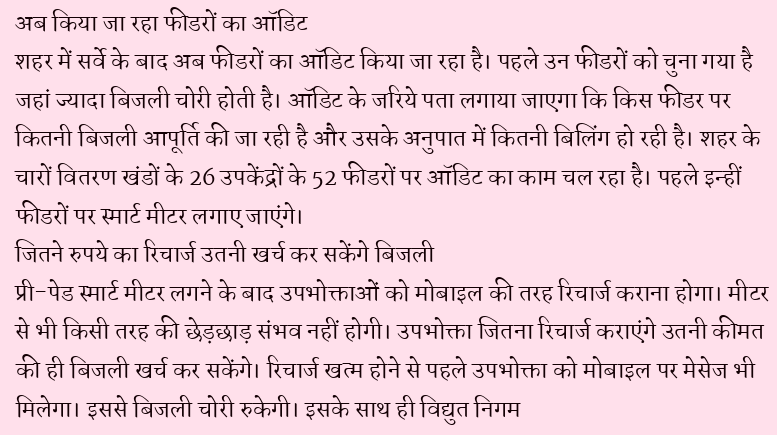अब किया जा रहा फीडरों का ऑडिट
शहर में सर्वे के बाद अब फीडरों का ऑडिट किया जा रहा है। पहले उन फीडरों को चुना गया है जहां ज्यादा बिजली चोरी होती है। ऑडिट के जरिये पता लगाया जाएगा कि किस फीडर पर कितनी बिजली आपूर्ति की जा रही है और उसके अनुपात में कितनी बिलिंग हो रही है। शहर के चारों वितरण खंडों के 26 उपकेंद्रों के 52 फीडरों पर ऑडिट का काम चल रहा है। पहले इन्हीं फीडरों पर स्मार्ट मीटर लगाए जाएंगे।
जितने रुपये का रिचार्ज उतनी खर्च कर सकेंगे बिजली
प्री-पेड स्मार्ट मीटर लगने के बाद उपभोक्ताओं को मोबाइल की तरह रिचार्ज कराना होगा। मीटर से भी किसी तरह की छेड़छाड़ संभव नहीं होगी। उपभोक्ता जितना रिचार्ज कराएंगे उतनी कीमत की ही बिजली खर्च कर सकेंगे। रिचार्ज खत्म होने से पहले उपभोक्ता को मोबाइल पर मेसेज भी मिलेगा। इससे बिजली चोरी रुकेगी। इसके साथ ही विद्युत निगम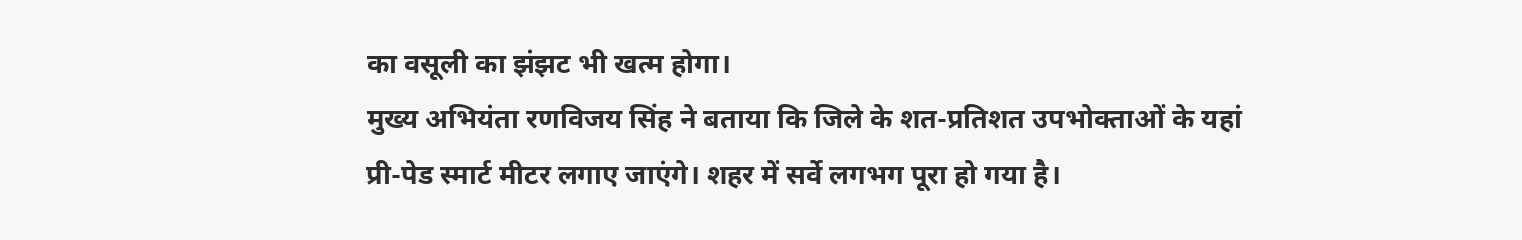का वसूली का झंझट भी खत्म होगा।
मुख्य अभियंता रणविजय सिंह ने बताया कि जिले के शत-प्रतिशत उपभोक्ताओं के यहां प्री-पेड स्मार्ट मीटर लगाए जाएंगे। शहर में सर्वे लगभग पूरा हो गया है।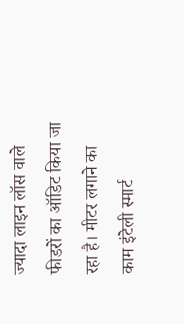ज्यादा लाइन लॉस वाले फीडरों का ऑडिट किया जा रहा है। मीटर लगाने का काम इंटेली स्मार्ट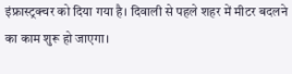इंफ्रास्ट्रक्चर को दिया गया है। दिवाली से पहले शहर में मीटर बदलने का काम शुरू हो जाएगा।